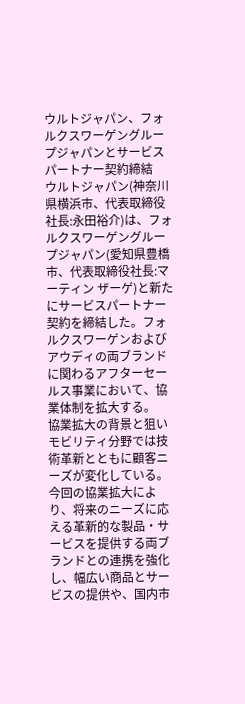ウルトジャパン、フォルクスワーゲングループジャパンとサービスパートナー契約締結
ウルトジャパン(神奈川県横浜市、代表取締役社長:永田裕介)は、フォルクスワーゲングループジャパン(愛知県豊橋市、代表取締役社長:マーティン ザーゲ)と新たにサービスパートナー契約を締結した。フォルクスワーゲンおよびアウディの両ブランドに関わるアフターセールス事業において、協業体制を拡大する。
協業拡大の背景と狙い
モビリティ分野では技術革新とともに顧客ニーズが変化している。今回の協業拡大により、将来のニーズに応える革新的な製品・サービスを提供する両ブランドとの連携を強化し、幅広い商品とサービスの提供や、国内市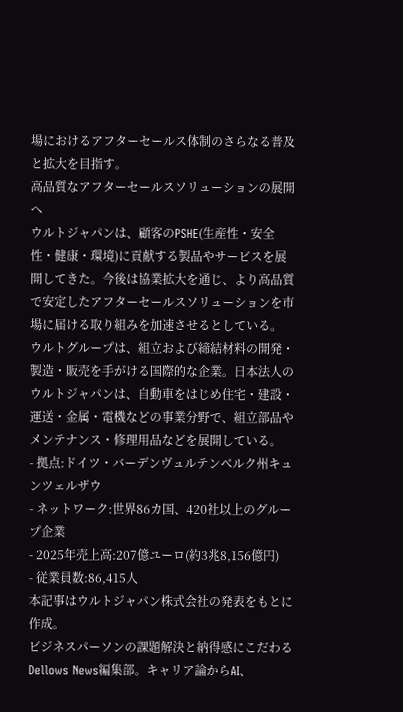場におけるアフターセールス体制のさらなる普及と拡大を目指す。
高品質なアフターセールスソリューションの展開へ
ウルトジャパンは、顧客のPSHE(生産性・安全性・健康・環境)に貢献する製品やサービスを展開してきた。今後は協業拡大を通じ、より高品質で安定したアフターセールスソリューションを市場に届ける取り組みを加速させるとしている。
ウルトグループは、組立および締結材料の開発・製造・販売を手がける国際的な企業。日本法人のウルトジャパンは、自動車をはじめ住宅・建設・運送・金属・電機などの事業分野で、組立部品やメンテナンス・修理用品などを展開している。
- 拠点:ドイツ・バーデンヴュルテンベルク州キュンツェルザウ
- ネットワーク:世界86カ国、420社以上のグループ企業
- 2025年売上高:207億ユーロ(約3兆8,156億円)
- 従業員数:86,415人
本記事はウルトジャパン株式会社の発表をもとに作成。
ビジネスパーソンの課題解決と納得感にこだわるDellows News編集部。キャリア論からAI、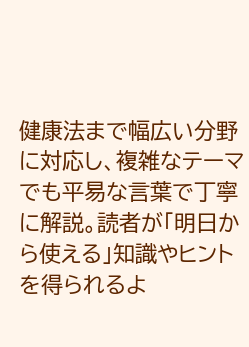健康法まで幅広い分野に対応し、複雑なテーマでも平易な言葉で丁寧に解説。読者が「明日から使える」知識やヒントを得られるよ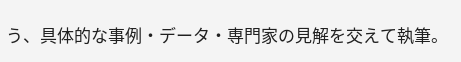う、具体的な事例・データ・専門家の見解を交えて執筆。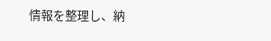情報を整理し、納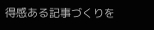得感ある記事づくりを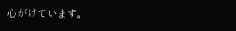心がけています。